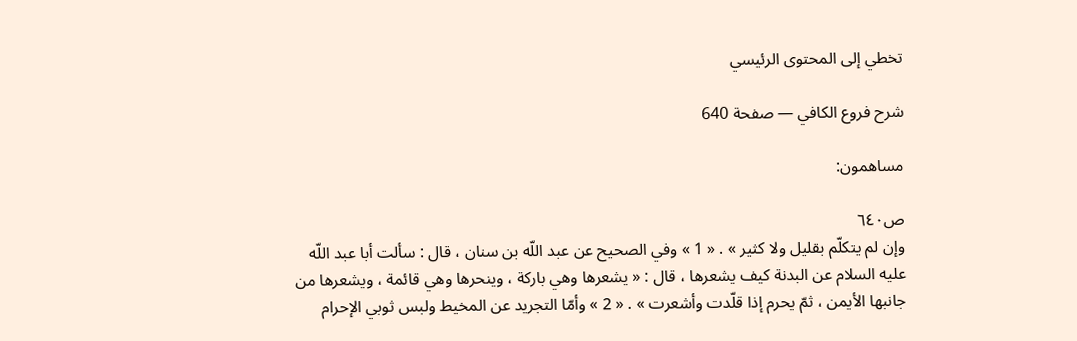تخطي إلى المحتوى الرئيسي

شرح فروع الكافي — صفحة 640

مساهمون:

ص٦٤٠
وإن لم يتكلّم بقليل ولا كثير » . « 1 » وفي الصحيح عن عبد اللّه بن سنان ، قال : سألت أبا عبد اللّه عليه السلام عن البدنة كيف يشعرها ، قال : « يشعرها وهي باركة ، وينحرها وهي قائمة ، ويشعرها من جانبها الأيمن ، ثمّ يحرم إذا قلّدت وأشعرت » . « 2 » وأمّا التجريد عن المخيط ولبس ثوبي الإحرام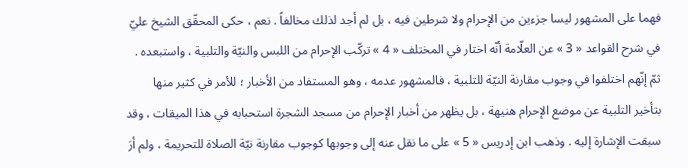فهما على المشهور ليسا جزءين من الإحرام ولا شرطين فيه ، بل لم أجد لذلك مخالفاً . نعم ، حكى المحقّق الشيخ عليّ في شرح القواعد « 3 » عن العلّامة أنّه اختار في المختلف « 4 » تركّب الإحرام من اللبس والنيّة والتلبية ، واستبعده . ثمّ إنّهم اختلفوا في وجوب مقارنة النيّة للتلبية ، فالمشهور عدمه ، وهو المستفاد من الأخبار ؛ للأمر في كثير منها بتأخير التلبية عن موضع الإحرام هنيهة ، بل يظهر من أخبار الإحرام من مسجد الشجرة استحبابه في هذا الميقات ، وقد سبقت الإشارة إليه . وذهب ابن إدريس « 5 » على ما نقل عنه إلى وجوبها كوجوب مقارنة نيّة الصلاة للتحريمة ، ولم أرَ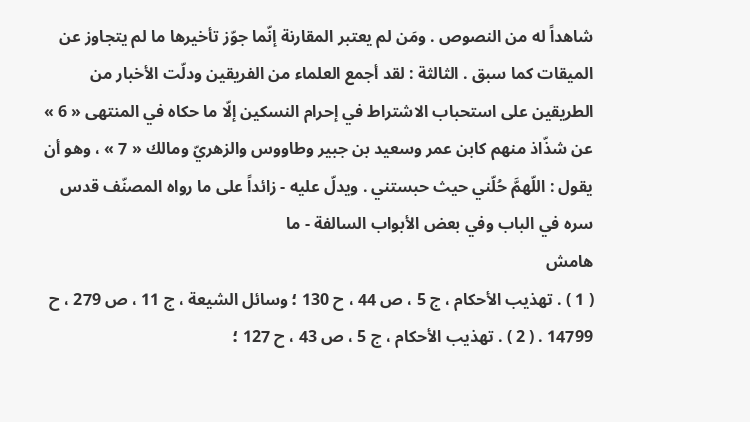شاهداً له من النصوص . ومَن لم يعتبر المقارنة إنّما جوّز تأخيرها ما لم يتجاوز عن الميقات كما سبق . الثالثة : لقد أجمع العلماء من الفريقين ودلّت الأخبار من الطريقين على استحباب الاشتراط في إحرام النسكين إلّا ما حكاه في المنتهى « 6 » عن شذّاذ منهم كابن عمر وسعيد بن جبير وطاووس والزهريّ ومالك « 7 » ، وهو أن يقول : اللّهمَّ حُلّني حيث حبستني . ويدلّ عليه - زائداً على ما رواه المصنّف قدس سره في الباب وفي بعض الأبواب السالفة - ما
هامش
( 1 ) . تهذيب الأحكام ، ج 5 ، ص 44 ، ح 130 ؛ وسائل الشيعة ، ج 11 ، ص 279 ، ح 14799 . ( 2 ) . تهذيب الأحكام ، ج 5 ، ص 43 ، ح 127 ؛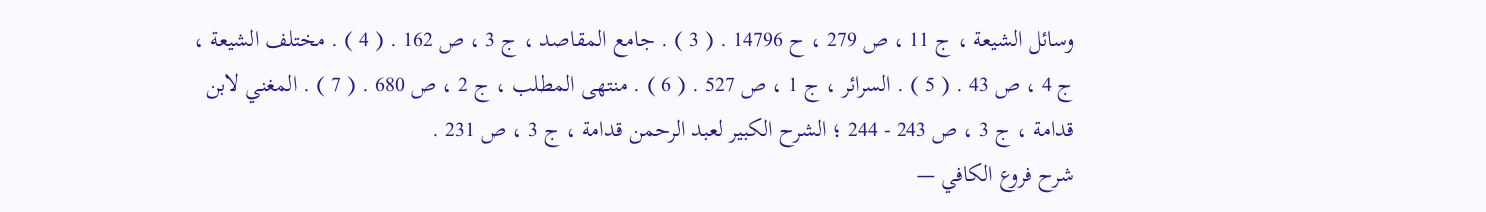وسائل الشيعة ، ج 11 ، ص 279 ، ح 14796 . ( 3 ) . جامع المقاصد ، ج 3 ، ص 162 . ( 4 ) . مختلف الشيعة ، ج 4 ، ص 43 . ( 5 ) . السرائر ، ج 1 ، ص 527 . ( 6 ) . منتهى المطلب ، ج 2 ، ص 680 . ( 7 ) . المغني لابن قدامة ، ج 3 ، ص 243 - 244 ؛ الشرح الكبير لعبد الرحمن قدامة ، ج 3 ، ص 231 .
شرح فروع الكافي —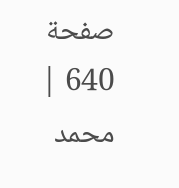صفحة 640 | محمد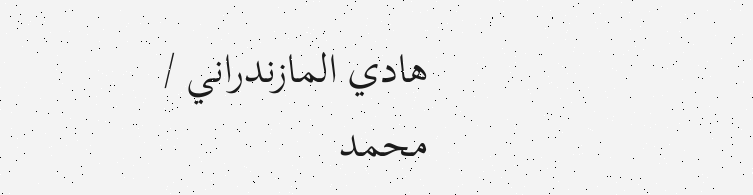هادي المازندراني / محمد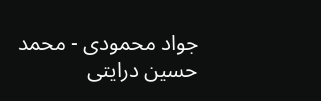جواد محمودى - محمد حسين درايتى